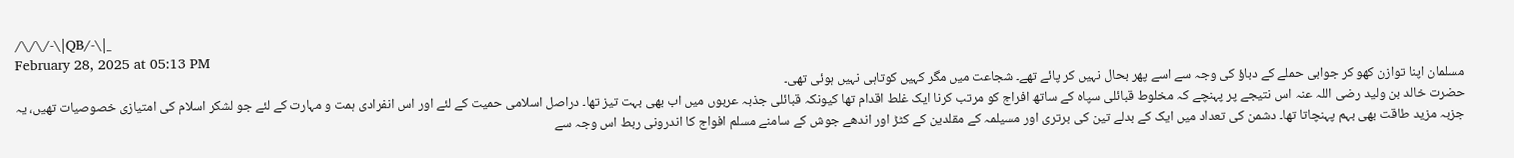/\/\/-\|QB/-\|_
February 28, 2025 at 05:13 PM
مسلمان اپنا توازن کھو کر جوابی حملے کے دباؤ کی وجہ سے اسے پھر بحال نہیں کر پائے تھے۔ شجاعت میں مگر کہیں کوتاہی نہیں ہوئی تھی۔
حضرت خالد بن ولید رضی اللہ عنہ اس نتیجے پر پہنچے کہ مخلوط قبائلی سپاہ کے ساتھ افراج کو مرتب کرنا ایک غلط اقدام تھا کیونکہ قبائلی جذبہ عربوں میں اب بھی بہت تیز تھا۔ دراصل اسلامی حمیت کے لئے اور اس انفرادی ہمت و مہارت کے لئے جو لشکر اسلام کی امتیازی خصوصیات تھیں، یہ جزبہ مزید طاقت بھی بہم پہنچاتا تھا۔ دشمن کی تعداد میں ایک کے بدلے تین کی برتری اور مسیلمہ کے مقلدین کے کٹڑ اور اندھے جوش کے سامنے مسلم افواج کا اندرونی ربط اس وجہ سے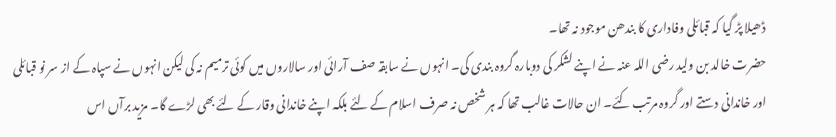ڈھیلا پڑ گیا کہ قبائلی وفاداری کا بندھن موجود نہ تھا۔
حضرت خالد بن ولید رضی اللہ عنہ نے اپنے لشکر کی دوبارہ گروہ بندی کی۔ انہوں نے سابقہ صف آرائی اور سالاروں میں کوئی ترمیم نہ کی لیکن انہوں نے سپاہ کے از سر نو قبائلی اور خاندانی دستے اور گروہ مرتب کئے۔ ان حالات غالب تھا کہ ہر شخص نہ صرف اسلام کے لئے بلکہ اپنے خاندانی وقار کے لئے بھی لڑے گا۔ مزید برآں اس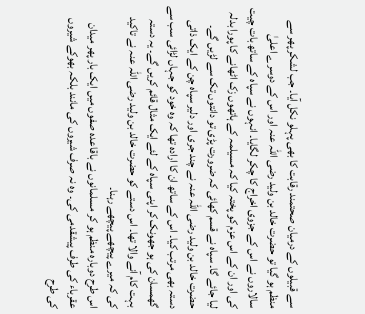سے قبیلوں کے درمیان صحتمند رقابت کا بھی پہلو نکل آیا۔ جب لشکر پھر سے منظم ہو گیا تو حضرت خالد بن ولید رضی اللہ عنہ اور اس کے دوسرے اعلیٰ سالاروں نے اس کے جزوی اخراج کا چکر لگایا۔ انہوں نے سپاہ کے ساتھ بات چیت کی اور ان کے اس عزم کو پختہ کیا کہ مسیلمہ کے ہاتھوں زک اٹھانے کا پورا بدلہ لیا جائے گا۔ سپاہ نے قسم کھائی کہ ضرورت پڑی تو دانتوں تک سے لڑیں گے۔ حضرت خالد بن ولید رضی اللہ عنہ نے چند جری اور دلیر سپاہ چن کے ایک ذاتی دستہ بھی مرتب کیا۔ اس کے ساتھ ان کا ارادہ تھا کہ وہ خود کو جہاں لڑائی سب سے گھمسان کی ہو جھونک کر اپنی سپاہ کے لئے ایک مثال قائم کریں گے۔ یہ دستہ بہت کام آنے والا تھا۔ اس دستے کو حضرت خالد بن ولید رضی اللہ عنہ نے تاکید کی کہ میرے پیچھے پیچھے رہنا۔
اس طرح دوبارہ منظم ہو کر مسلمانوں نے باقاعدہ صفوں میں ایک بار پھر میدان عقرباء کی طرف پیشقدمی کی۔ وہ نہ صرف شیروں کی مانند بلکہ بھوکے شیروں کی طرح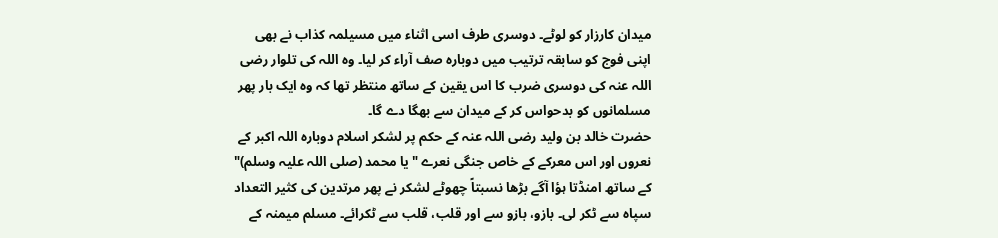میدان کارزار کو لوٹے۔ دوسری طرف اسی اثناء میں مسیلمہ کذاب نے بھی اپنی فوج کو سابقہ ترتیب میں دوبارہ صف آراء کر لیا۔ وہ اللہ کی تلوار رضی اللہ عنہ کی دوسری ضرب کا اس یقین کے ساتھ منتظر تھا کہ وہ ایک بار پھر مسلمانوں کو بدحواس کر کے میدان سے بھگا دے گا۔
حضرت خالد بن ولید رضی اللہ عنہ کے حکم پر لشکر اسلام دوبارہ اللہ اکبر کے نعروں اور اس معرکے کے خاص جنگی نعرے "یا محمد (صلی اللہ علیہ وسلم)" کے ساتھ امنڈتا ہؤا آگے بڑھا نسبتاً چھوٹے لشکر نے پھر مرتدین کی کثیر التعداد سپاہ سے ٹکر لی۔ بازو، بازو سے اور قلب، قلب سے ٹکرائے۔ مسلم میمنہ کے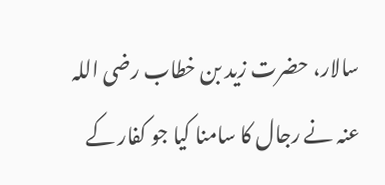سالار، حضرت زید بن خطاب رضی اللہ عنہ نے رجال کا سامنا کیا جو کفار کے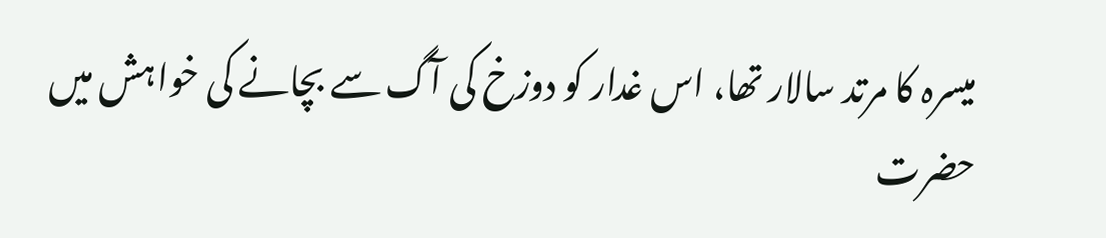میسرہ کا مرتد سالار تھا، اس غدار کو دوزخ کی آگ سے بچانے کی خواہش میں حضرت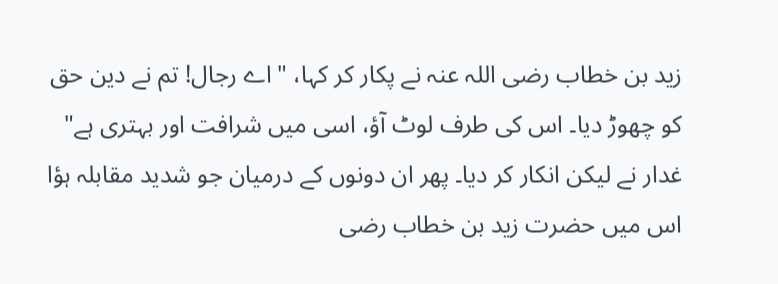زید بن خطاب رضی اللہ عنہ نے پکار کر کہا، "اے رجال! تم نے دین حق کو چھوڑ دیا۔ اس کی طرف لوٹ آؤ، اسی میں شرافت اور بہتری ہے" غدار نے لیکن انکار کر دیا۔ پھر ان دونوں کے درمیان جو شدید مقابلہ ہؤا اس میں حضرت زید بن خطاب رضی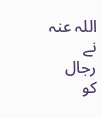اللہ عنہ نے رجال کو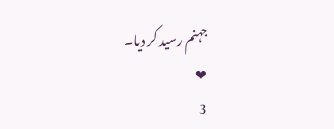جہنم رسید کر دیا۔
❤
3